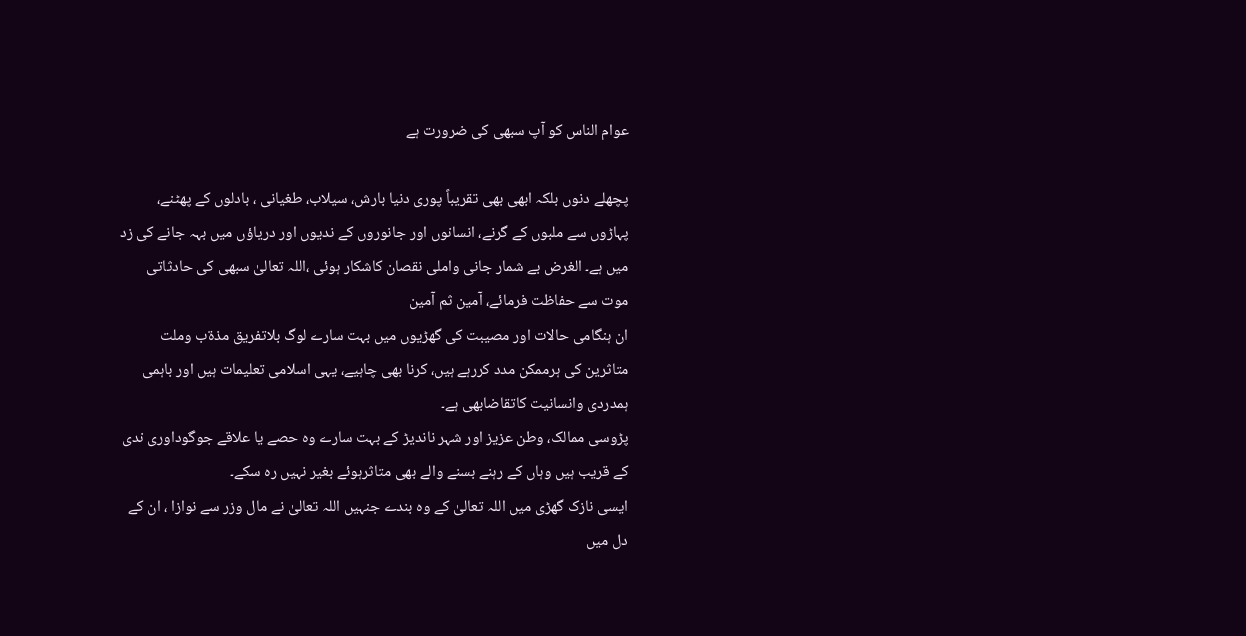عوام الناس کو آپ سبھی کی ضرورت ہے

پچھلے دنوں بلکہ ابھی بھی تقریباً پوری دنیا بارش، سیلاب، طغیانی ، بادلوں کے پھٹنے، پہاڑوں سے ملبوں کے گرنے، انسانوں اور جانوروں کے ندیوں اور دریاؤں میں بہہ جانے کی زد میں ہے۔ الغرض بے شمار جانی واملی نقصان کاشکار ہوئی ،اللہ تعالیٰ سبھی کی حادثاتی موت سے حفاظت فرمائے، آمین ثم آمین
ان ہنگامی حالات اور مصیبت کی گھڑیوں میں بہت سارے لوگ بلاتفریق مذۃب وملت متاثرین کی ہرممکن مدد کررہے ہیں، کرنا بھی چاہیے، یہی اسلامی تعلیمات ہیں اور باہمی ہمدردی وانسانیت کاتقاضابھی ہے۔
پڑوسی ممالک، وطن عزیز اور شہر ناندیڑ کے بہت سارے وہ حصے یا علاقے جوگوداوری ندی کے قریب ہیں وہاں کے رہنے بسنے والے بھی متاثرہوئے بغیر نہیں رہ سکے۔
ایسی نازک گھڑی میں اللہ تعالیٰ کے وہ بندے جنہیں اللہ تعالیٰ نے مال وزر سے نوازا ، ان کے دل میں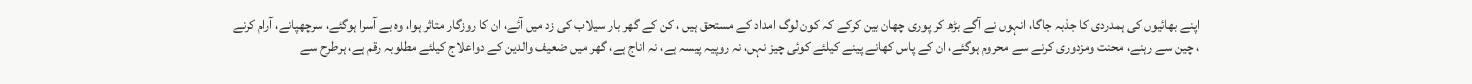اپنے بھائیوں کی ہمدردی کا جذبہ جاگا، انہوں نے آگے بڑھ کر پوری چھان بین کرکے کہ کون لوگ امداد کے مستحق ہیں ، کن کے گھر بار سیلاب کی زد میں آئے، ان کا روزگار متاثر ہوا، وہ بے آسرا ہوگئے، سرچھپانے، آرام کرنے ، چین سے رہنے، محنت ومزدوری کرنے سے محروم ہوگئے، ان کے پاس کھانے پینے کیلئے کوئی چیز نہں، نہ روپیہ پیسہ ہے، نہ اناج ہے، گھر میں ضعیف والدین کے دواعلاج کیلئے مطلوبہ رقم ہے، ہرطرح سے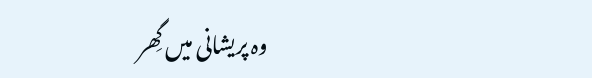وہ پریشانی میں گِھر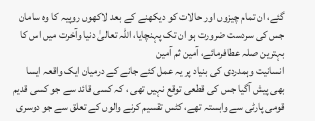گئے، ان تمام چیزوں اور حالات کو دیکھنے کے بعد لاکھوں روپیہ کا وہ سامان جس کی سردست ضرورت ہو ان تک پہنچایا، اللہ تعالیٰ دنیا وآخرت میں اس کا بہترین صلہ عطافرمائے، آمین ثم آمین
انسانیت وہمدردی کی بنیاد پر یہ عمل کئے جانے کے درمیان ایک واقعہ ایسا بھی پیش آگیا جس کی قطعی توقع نہیں تھی ، کہ کسی قائد سے جو کسی قدیم قومی پارٹی سے وابستہ تھے، کٹس تقسیم کرنے والوں کے تعلق سے جو دوسری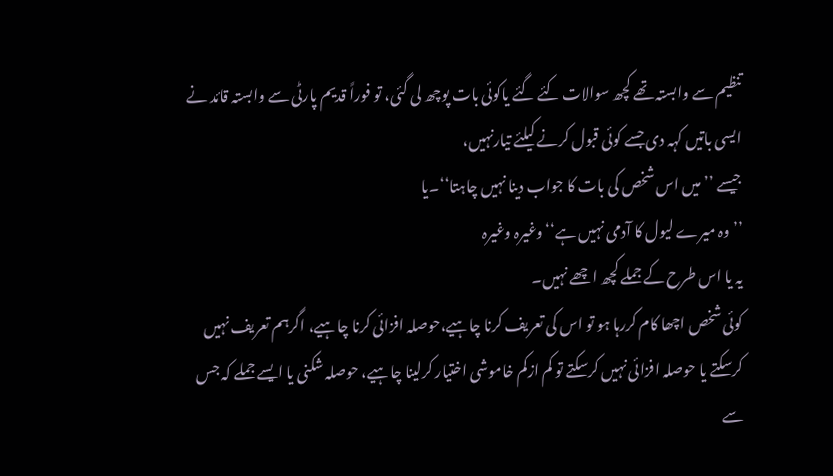تنظیم سے وابستہ تھے کچھ سوالات کئے گئے یاکوئی بات پوچھ لی گئی، تو فوراً قدیم پارٹی سے وابستہ قائد نے ایسی باتیں کہہ دی جسے کوئی قبول کرنے کیلئے تیارنہیں،
جیسے ’’میں اس شخص کی بات کا جواب دینا نہیں چاہتا‘‘۔یا
’’وہ میرے لیول کا آدمی نہیں ہے‘‘وغیرہ وغیرہ
یہ یا اس طرح کے جملے کچھ اچھے نہیں۔
کوئی شخص اچھا کام کررہا ہو تو اس کی تعریف کرنا چاہیے،حوصلہ افزائی کرنا چاہیے، اگرہم تعریف نہیں کرسکتے یا حوصلہ افزائی نہیں کرسکتے تو کم ازکم خاموشی اختیار کرلینا چاہیے، حوصلہ شکنی یا ایسے جملے کہ جس سے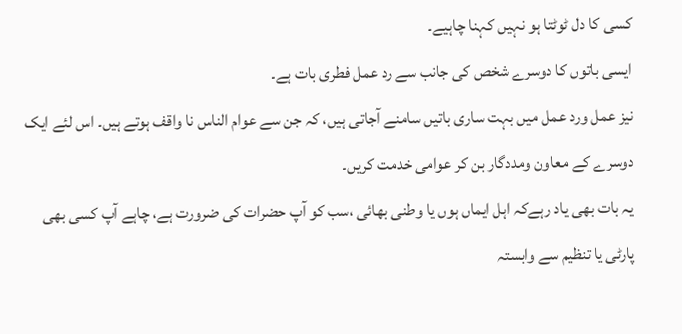کسی کا دل ٹوٹتا ہو نہیں کہنا چاہیے۔
ایسی باتوں کا دوسرے شخص کی جانب سے رد عمل فطری بات ہے۔
نیز عمل ورد عمل میں بہت ساری باتیں سامنے آجاتی ہیں، کہ جن سے عوام الناس نا واقف ہوتے ہیں۔ اس لئے ایک دوسرے کے معاون ومددگار بن کر عوامی خدمت کریں۔
یہ بات بھی یاد رہےکہ اہل ایماں ہوں یا وطنی بھائی ،سب کو آپ حضرات کی ضرورت ہے، چاہے آپ کسی بھی پارٹی یا تنظیم سے وابستہ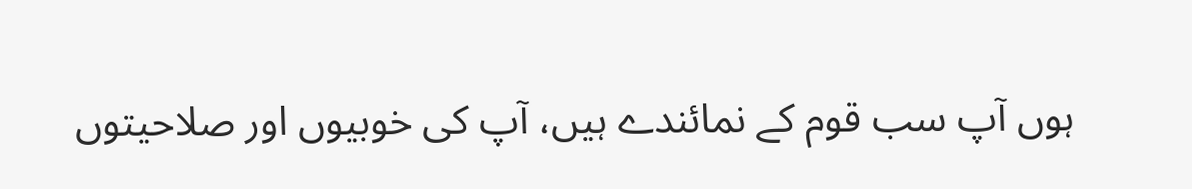ہوں آپ سب قوم کے نمائندے ہیں، آپ کی خوبیوں اور صلاحیتوں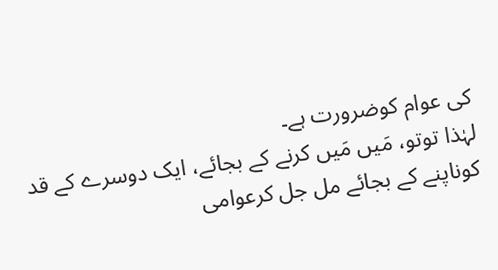کی عوام کوضرورت ہے۔
لہٰذا توتو، مَیں مَیں کرنے کے بجائے، ایک دوسرے کے قد کوناپنے کے بجائے مل جل کرعوامی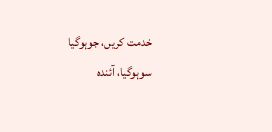خدمت کریں، جوہوگیا سوہوگیا، آئندہ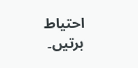احتیاط برتیں۔